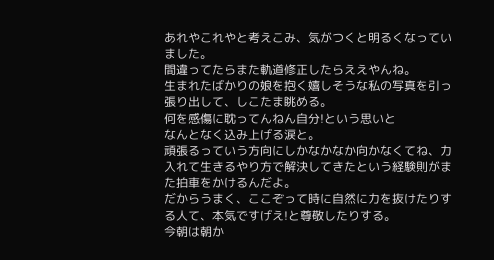あれやこれやと考えこみ、気がつくと明るくなっていました。
間違ってたらまた軌道修正したらええやんね。
生まれたばかりの娘を抱く嬉しそうな私の写真を引っ張り出して、しこたま眺める。
何を感傷に耽ってんねん自分!という思いと
なんとなく込み上げる涙と。
頑張るっていう方向にしかなかなか向かなくてね、力入れて生きるやり方で解決してきたという経験則がまた拍車をかけるんだよ。
だからうまく、ここぞって時に自然に力を抜けたりする人て、本気ですげえ!と尊敬したりする。
今朝は朝か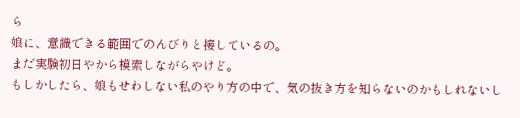ら
娘に、意識できる範囲でのんびりと接しているの。
まだ実験初日やから模索しながらやけど。
もしかしたら、娘もせわしない私のやり方の中で、気の抜き方を知らないのかもしれないし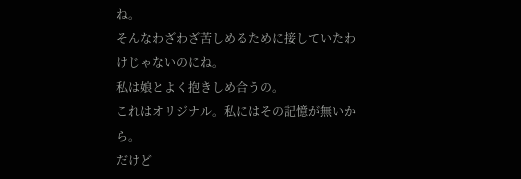ね。
そんなわざわざ苦しめるために接していたわけじゃないのにね。
私は娘とよく抱きしめ合うの。
これはオリジナル。私にはその記憶が無いから。
だけど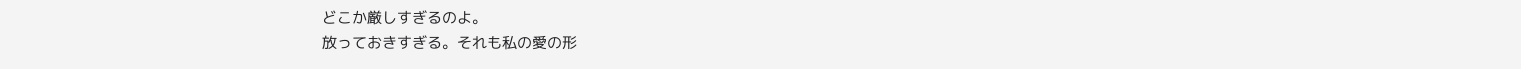どこか厳しすぎるのよ。
放っておきすぎる。それも私の愛の形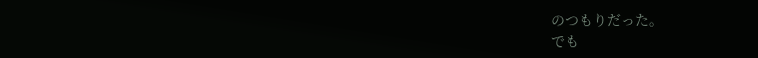のつもりだった。
でも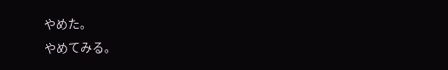やめた。
やめてみる。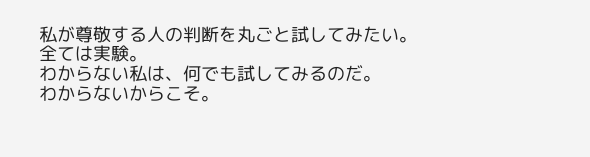私が尊敬する人の判断を丸ごと試してみたい。
全ては実験。
わからない私は、何でも試してみるのだ。
わからないからこそ。